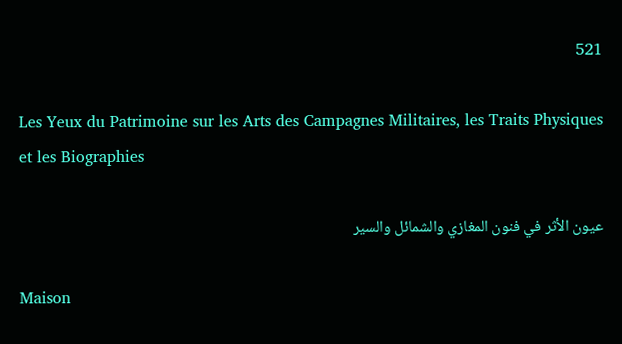521

Les Yeux du Patrimoine sur les Arts des Campagnes Militaires, les Traits Physiques et les Biographies

عيون الأثر في فنون المغازي والشمائل والسير

Maison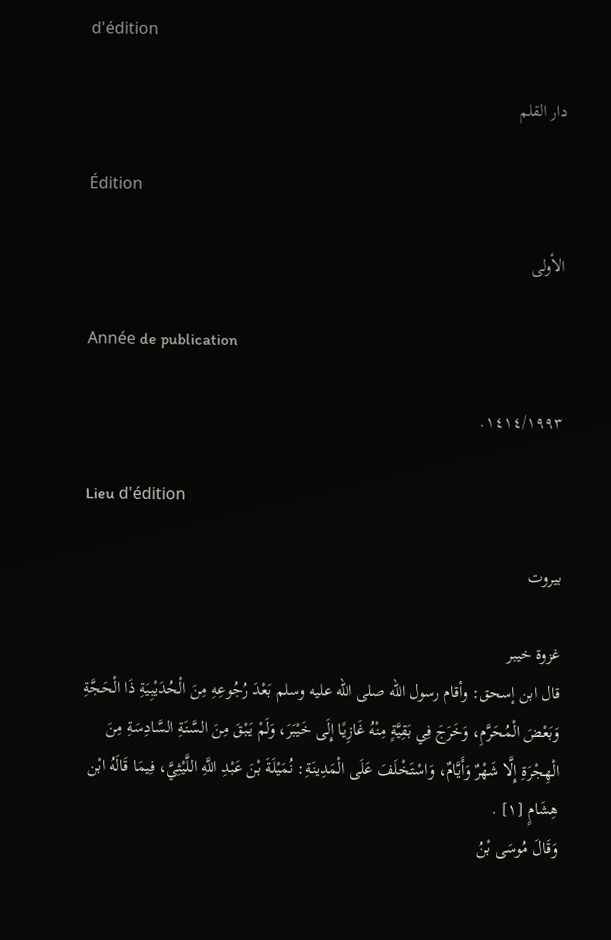d'édition

دار القلم

Édition

الأولى

Année de publication

١٤١٤/١٩٩٣.

Lieu d'édition

بيروت

غزوة خيبر
قال ابن إسحق: وأقام رسول الله صلى الله عليه وسلم بَعْدَ رُجُوعِهِ مِنَ الْحُدَيْبِيَةِ ذَا الْحَجَّةِ وَبَعْضَ الْمُحَرَّمِ، وَخَرَجَ فِي بَقِيَّةٍ مِنْهُ غَازِيًا إِلَى خَيْبَرَ، وَلَمْ يَبْقَ مِنَ السَّنَةِ السَّادِسَةِ مِنَ الْهِجْرَةِ إِلَّا شَهْرٌ وَأَيَّامٌ، وَاسْتَخْلَفَ عَلَى الْمَدِينَةِ: نُمَيْلَةَ بْنَ عَبْدِ اللَّهِ اللَّيْثِيَّ، فِيمَا قَالَهُ ابْن هِشَامٍ [١] .
وَقَالَ مُوسَى بْنُ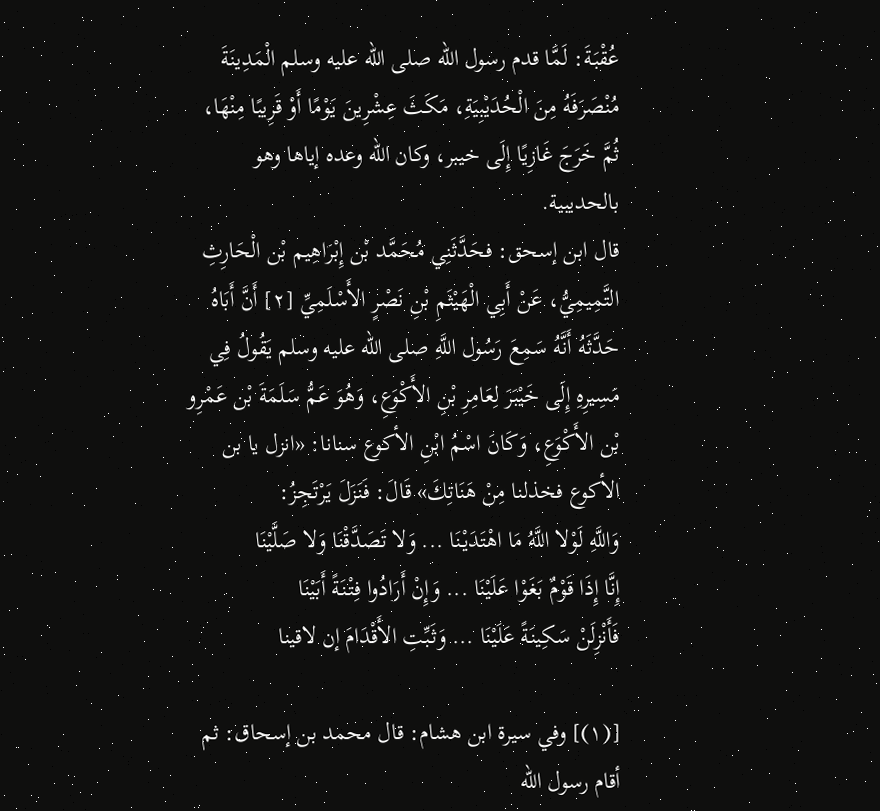عُقْبَةَ: لَمَّا قدم رسول الله صلى الله عليه وسلم الْمَدِينَةَ مُنْصَرَفَهُ مِنَ الْحُدَيْبِيَةِ، مَكَثَ عِشْرِينَ يَوْمًا أَوْ قَرِيبًا مِنْهَا، ثُمَّ خَرَجَ غَازِيًا إِلَى خيبر، وكان الله وعده إياها وهو بالحديبية.
قال ابن إسحق: فحَدَّثَنِي مُحَمَّد بْن إِبْرَاهِيم بْن الْحَارِثِ التَّمِيمِيُّ، عَنْ أَبِي الْهَيْثَمِ بْنِ نَصْرٍ الأَسْلَمِيِّ [٢] أَنَّ أَبَاهُ حَدَّثَهُ أَنَّهُ سَمِعَ رَسُول اللَّهِ صلى الله عليه وسلم يَقُولُ فِي مَسِيرِهِ إِلَى خَيْبَرَ لِعَامِرِ بْنِ الأَكْوَعِ، وَهُوَ عَمُّ سَلَمَةَ بْن عَمْرِو بْن الأَكْوَعِ، وَكَانَ اسْمُ ابْنِ الأكوع سنانا: «انزل يا بن الأكوع فخذلنا مِنْ هَنَاتِكَ» قَالَ: فَنَزَلَ يَرْتَجِزُ:
وَاللَّهِ لَوْلا اللَّهُ مَا اهْتَدَيْنَا ... وَلا تَصَدَّقْنَا وَلا صَلَّيْنَا
إِنَّا إِذَا قَوْمٌ بَغَوْا عَلَيْنَا ... وَإِنْ أَرَادُوا فِتْنَةً أَبَيْنَا
فَأَنْزِلَنْ سَكِينَةً عَلَيْنَا ... وَثَبِّتِ الأَقْدَامَ إن لاقينا

[(١)] وفي سيرة ابن هشام: قال محمد بن إسحاق: ثم أقام رسول الله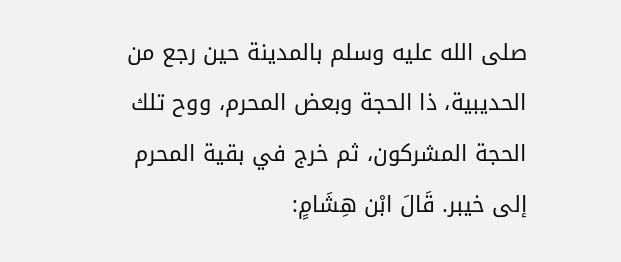صلى الله عليه وسلم بالمدينة حين رجع من الحديبية، ذا الحجة وبعض المحرم، ووح تلك الحجة المشركون، ثم خرج في بقية المحرم إلى خيبر. قَالَ ابْن هِشَامٍ: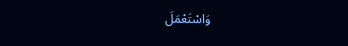وَاسْتَعْمَلَ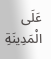عَلَى الْمَدِينَةِ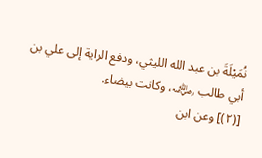نُمَيْلَةَ بن عبد الله الليثي، ودفع الراية إلى علي بن أبي طالب ﵁، وكانت بيضاء.
[(٢)] وعن ابن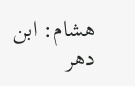هشام: ابن دهر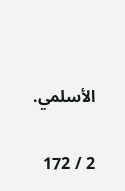الأسلمي.

2 / 172